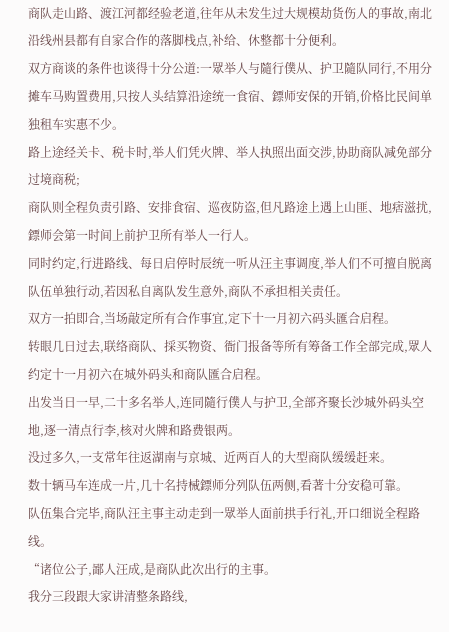商队走山路、渡江河都经验老道,往年从未发生过大规模劫货伤人的事故,南北沿线州县都有自家合作的落脚栈点,补给、休整都十分便利。
双方商谈的条件也谈得十分公道:一眾举人与隨行僕从、护卫隨队同行,不用分摊车马购置费用,只按人头结算沿途统一食宿、鏢师安保的开销,价格比民间单独租车实惠不少。
路上途经关卡、税卡时,举人们凭火牌、举人执照出面交涉,协助商队减免部分过境商税;
商队则全程负责引路、安排食宿、巡夜防盗,但凡路途上遇上山匪、地痞滋扰,鏢师会第一时间上前护卫所有举人一行人。
同时约定,行进路线、每日启停时辰统一听从汪主事调度,举人们不可擅自脱离队伍单独行动,若因私自离队发生意外,商队不承担相关责任。
双方一拍即合,当场敲定所有合作事宜,定下十一月初六码头匯合启程。
转眼几日过去,联络商队、採买物资、衙门报备等所有筹备工作全部完成,眾人约定十一月初六在城外码头和商队匯合启程。
出发当日一早,二十多名举人,连同隨行僕人与护卫,全部齐聚长沙城外码头空地,逐一清点行李,核对火牌和路费银两。
没过多久,一支常年往返湖南与京城、近两百人的大型商队缓缓赶来。
数十辆马车连成一片,几十名持械鏢师分列队伍两侧,看著十分安稳可靠。
队伍集合完毕,商队汪主事主动走到一眾举人面前拱手行礼,开口细说全程路线。
“诸位公子,鄙人汪成,是商队此次出行的主事。
我分三段跟大家讲清整条路线,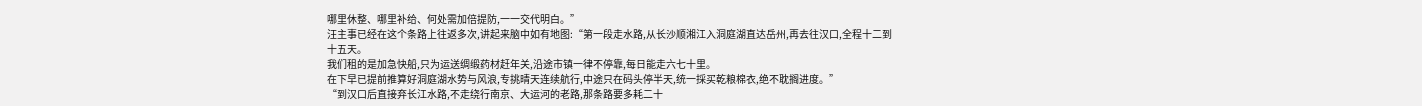哪里休整、哪里补给、何处需加倍提防,一一交代明白。”
汪主事已经在这个条路上往返多次,讲起来脑中如有地图:“第一段走水路,从长沙顺湘江入洞庭湖直达岳州,再去往汉口,全程十二到十五天。
我们租的是加急快船,只为运送绸缎药材赶年关,沿途市镇一律不停靠,每日能走六七十里。
在下早已提前推算好洞庭湖水势与风浪,专挑晴天连续航行,中途只在码头停半天,统一採买乾粮棉衣,绝不耽搁进度。”
“到汉口后直接弃长江水路,不走绕行南京、大运河的老路,那条路要多耗二十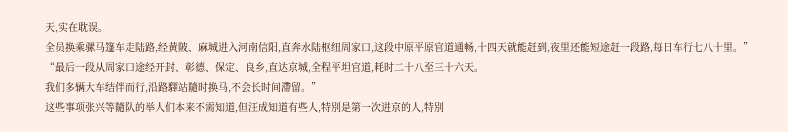天,实在耽误。
全员换乘骡马篷车走陆路,经黄陂、麻城进入河南信阳,直奔水陆枢纽周家口,这段中原平原官道通畅,十四天就能赶到,夜里还能短途赶一段路,每日车行七八十里。”
“最后一段从周家口途经开封、彰德、保定、良乡,直达京城,全程平坦官道,耗时二十八至三十六天。
我们多辆大车结伴而行,沿路驛站隨时换马,不会长时间滯留。”
这些事项张兴等隨队的举人们本来不需知道,但汪成知道有些人,特別是第一次进京的人,特別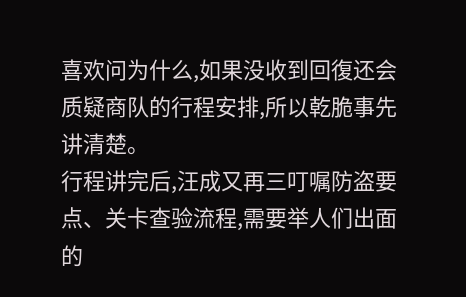喜欢问为什么,如果没收到回復还会质疑商队的行程安排,所以乾脆事先讲清楚。
行程讲完后,汪成又再三叮嘱防盗要点、关卡查验流程,需要举人们出面的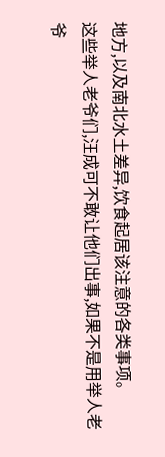地方,以及南北水土差异,饮食起居该注意的各类事项。
这些举人老爷们,汪成可不敢让他们出事,如果不是用举人老爷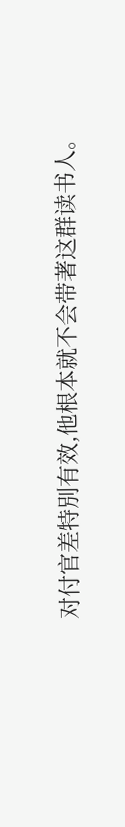对付官差特別有效,他根本就不会带著这群读书人。